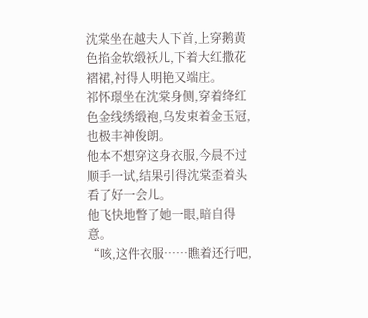沈棠坐在越夫人下首,上穿鹅黄色掐金软缎袄儿,下着大红撒花褶裙,衬得人明艳又端庄。
祁怀璟坐在沈棠身侧,穿着绛红色金线绣缎袍,乌发束着金玉冠,也极丰神俊朗。
他本不想穿这身衣服,今晨不过顺手一试,结果引得沈棠歪着头看了好一会儿。
他飞快地瞥了她一眼,暗自得意。
“咳,这件衣服……瞧着还行吧,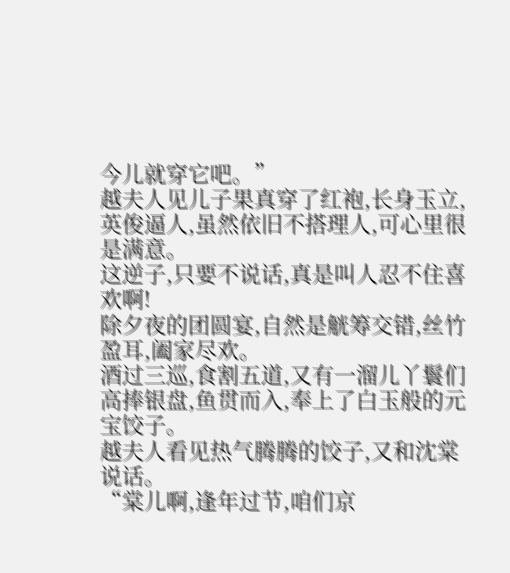今儿就穿它吧。”
越夫人见儿子果真穿了红袍,长身玉立,英俊逼人,虽然依旧不搭理人,可心里很是满意。
这逆子,只要不说话,真是叫人忍不住喜欢啊!
除夕夜的团圆宴,自然是觥筹交错,丝竹盈耳,阖家尽欢。
酒过三巡,食割五道,又有一溜儿丫鬟们高捧银盘,鱼贯而入,奉上了白玉般的元宝饺子。
越夫人看见热气腾腾的饺子,又和沈棠说话。
“棠儿啊,逢年过节,咱们京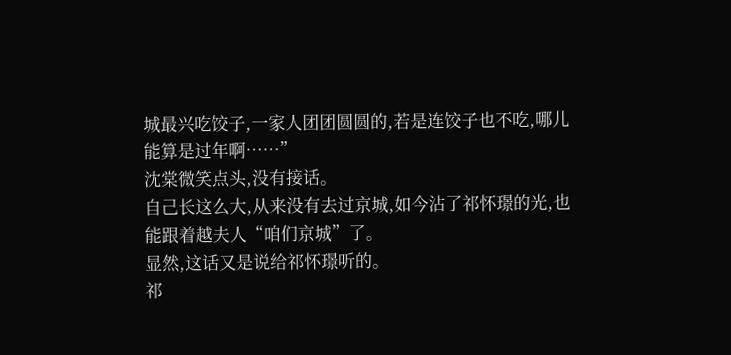城最兴吃饺子,一家人团团圆圆的,若是连饺子也不吃,哪儿能算是过年啊……”
沈棠微笑点头,没有接话。
自己长这么大,从来没有去过京城,如今沾了祁怀璟的光,也能跟着越夫人“咱们京城”了。
显然,这话又是说给祁怀璟听的。
祁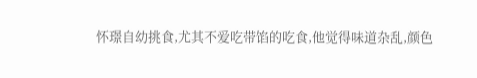怀璟自幼挑食,尤其不爱吃带馅的吃食,他觉得味道杂乱,颜色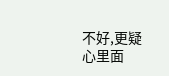不好,更疑心里面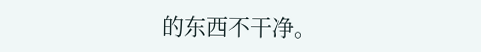的东西不干净。